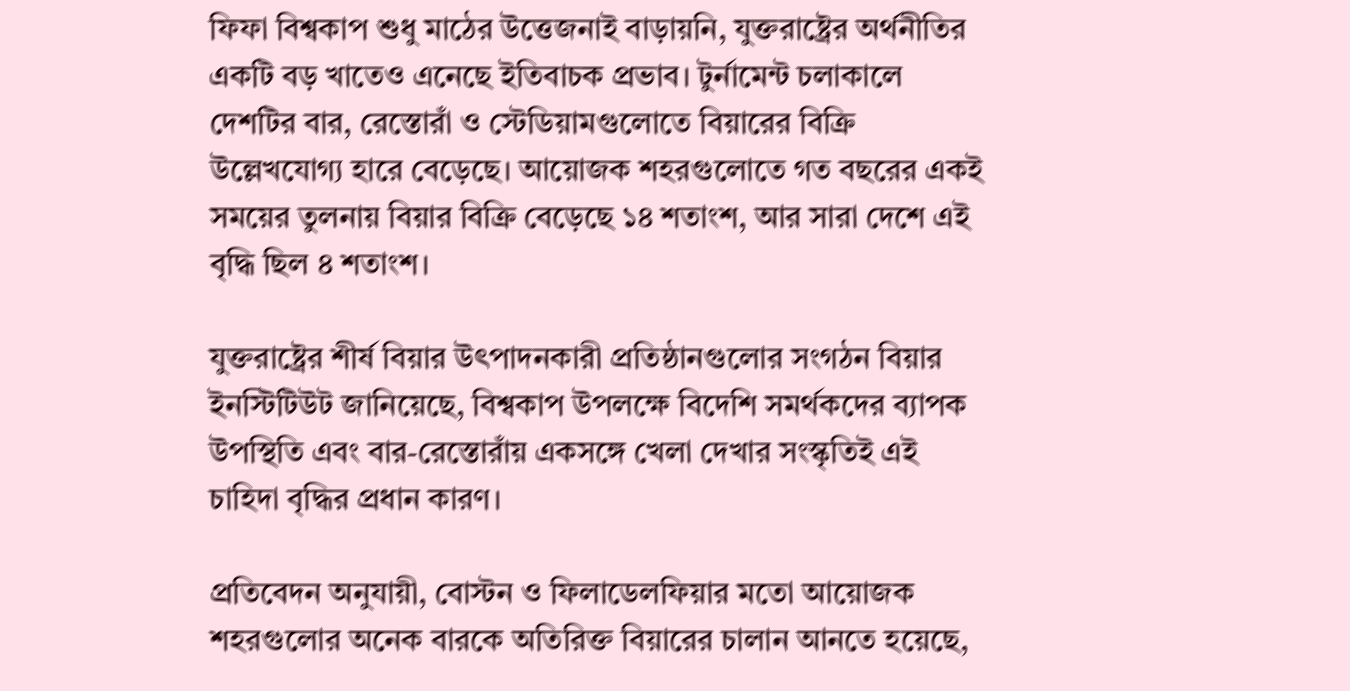ফিফা বিশ্বকাপ শুধু মাঠের উত্তেজনাই বাড়ায়নি, যুক্তরাষ্ট্রের অর্থনীতির একটি বড় খাতেও এনেছে ইতিবাচক প্রভাব। টুর্নামেন্ট চলাকালে দেশটির বার, রেস্তোরাঁ ও স্টেডিয়ামগুলোতে বিয়ারের বিক্রি উল্লেখযোগ্য হারে বেড়েছে। আয়োজক শহরগুলোতে গত বছরের একই সময়ের তুলনায় বিয়ার বিক্রি বেড়েছে ১৪ শতাংশ, আর সারা দেশে এই বৃদ্ধি ছিল ৪ শতাংশ।

যুক্তরাষ্ট্রের শীর্ষ বিয়ার উৎপাদনকারী প্রতিষ্ঠানগুলোর সংগঠন বিয়ার ইনস্টিটিউট জানিয়েছে, বিশ্বকাপ উপলক্ষে বিদেশি সমর্থকদের ব্যাপক উপস্থিতি এবং বার-রেস্তোরাঁয় একসঙ্গে খেলা দেখার সংস্কৃতিই এই চাহিদা বৃদ্ধির প্রধান কারণ।

প্রতিবেদন অনুযায়ী, বোস্টন ও ফিলাডেলফিয়ার মতো আয়োজক শহরগুলোর অনেক বারকে অতিরিক্ত বিয়ারের চালান আনতে হয়েছে,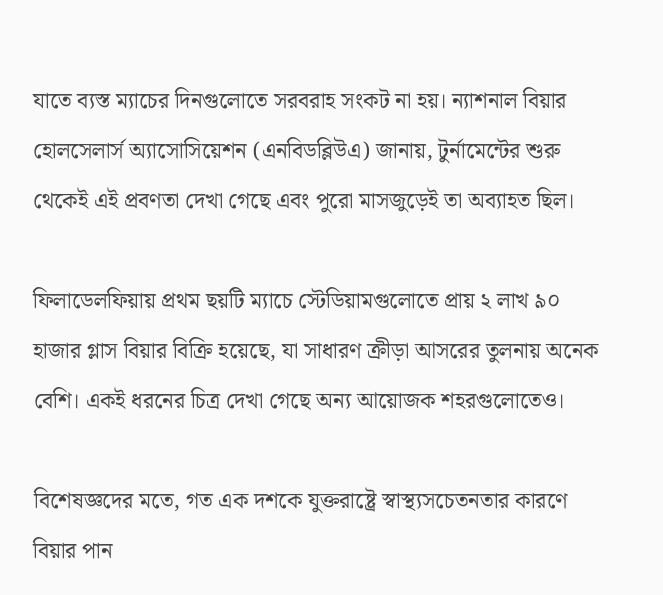যাতে ব্যস্ত ম্যাচের দিনগুলোতে সরবরাহ সংকট না হয়। ন্যাশনাল বিয়ার হোলসেলার্স অ্যাসোসিয়েশন (এনবিডব্লিউএ) জানায়, টুর্নামেন্টের শুরু থেকেই এই প্রবণতা দেখা গেছে এবং পুরো মাসজুড়েই তা অব্যাহত ছিল।

ফিলাডেলফিয়ায় প্রথম ছয়টি ম্যাচে স্টেডিয়ামগুলোতে প্রায় ২ লাখ ৯০ হাজার গ্লাস বিয়ার বিক্রি হয়েছে, যা সাধারণ ক্রীড়া আসরের তুলনায় অনেক বেশি। একই ধরনের চিত্র দেখা গেছে অন্য আয়োজক শহরগুলোতেও।

বিশেষজ্ঞদের মতে, গত এক দশকে যুক্তরাষ্ট্রে স্বাস্থ্যসচেতনতার কারণে বিয়ার পান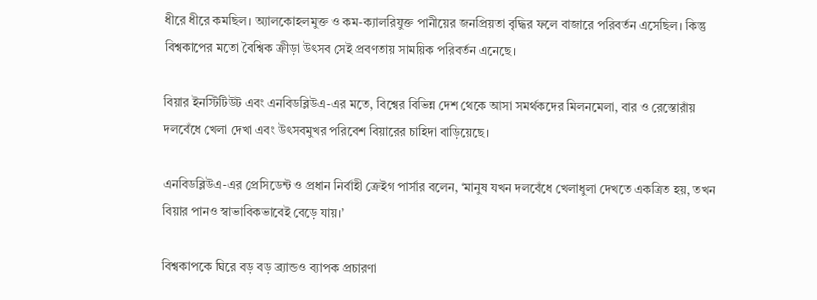ধীরে ধীরে কমছিল। অ্যালকোহলমুক্ত ও কম-ক্যালরিযুক্ত পানীয়ের জনপ্রিয়তা বৃদ্ধির ফলে বাজারে পরিবর্তন এসেছিল। কিন্তু বিশ্বকাপের মতো বৈশ্বিক ক্রীড়া উৎসব সেই প্রবণতায় সাময়িক পরিবর্তন এনেছে।

বিয়ার ইনস্টিটিউট এবং এনবিডব্লিউএ-এর মতে, বিশ্বের বিভিন্ন দেশ থেকে আসা সমর্থকদের মিলনমেলা, বার ও রেস্তোরাঁয় দলবেঁধে খেলা দেখা এবং উৎসবমুখর পরিবেশ বিয়ারের চাহিদা বাড়িয়েছে।

এনবিডব্লিউএ-এর প্রেসিডেন্ট ও প্রধান নির্বাহী ক্রেইগ পার্সার বলেন, ‘মানুষ যখন দলবেঁধে খেলাধুলা দেখতে একত্রিত হয়, তখন বিয়ার পানও স্বাভাবিকভাবেই বেড়ে যায়।’

বিশ্বকাপকে ঘিরে বড় বড় ব্র্যান্ডও ব্যাপক প্রচারণা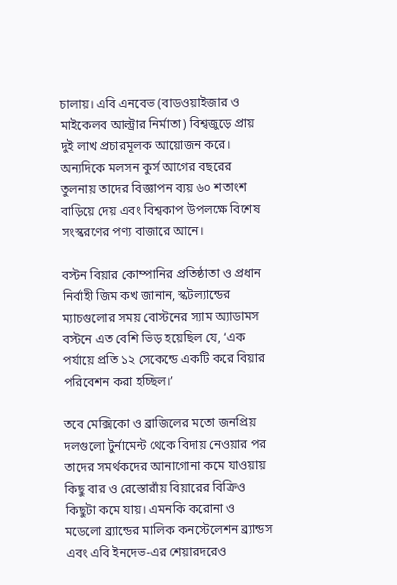চালায়। এবি এনবেভ (বাডওয়াইজার ও মাইকেলব আল্ট্রার নির্মাতা) বিশ্বজুড়ে প্রায় দুই লাখ প্রচারমূলক আয়োজন করে। অন্যদিকে মলসন কুর্স আগের বছরের তুলনায় তাদের বিজ্ঞাপন ব্যয় ৬০ শতাংশ বাড়িয়ে দেয় এবং বিশ্বকাপ উপলক্ষে বিশেষ সংস্করণের পণ্য বাজারে আনে।

বস্টন বিয়ার কোম্পানির প্রতিষ্ঠাতা ও প্রধান নির্বাহী জিম কখ জানান, স্কটল্যান্ডের ম্যাচগুলোর সময় বোস্টনের স্যাম অ্যাডামস বস্টনে এত বেশি ভিড় হয়েছিল যে, ‘এক পর্যায়ে প্রতি ১২ সেকেন্ডে একটি করে বিয়ার পরিবেশন করা হচ্ছিল।’

তবে মেক্সিকো ও ব্রাজিলের মতো জনপ্রিয় দলগুলো টুর্নামেন্ট থেকে বিদায় নেওয়ার পর তাদের সমর্থকদের আনাগোনা কমে যাওয়ায় কিছু বার ও রেস্তোরাঁয় বিয়ারের বিক্রিও কিছুটা কমে যায়। এমনকি করোনা ও মডেলো ব্র্যান্ডের মালিক কনস্টেলেশন ব্র্যান্ডস এবং এবি ইনদেভ-এর শেয়ারদরেও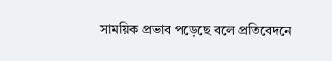সাময়িক প্রভাব পড়েছে বলে প্রতিবেদনে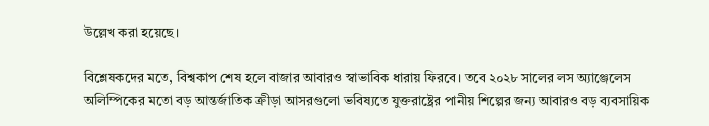উল্লেখ করা হয়েছে।

বিশ্লেষকদের মতে, বিশ্বকাপ শেষ হলে বাজার আবারও স্বাভাবিক ধারায় ফিরবে। তবে ২০২৮ সালের লস অ্যাঞ্জেলেস অলিম্পিকের মতো বড় আন্তর্জাতিক ক্রীড়া আসরগুলো ভবিষ্যতে যুক্তরাষ্ট্রের পানীয় শিল্পের জন্য আবারও বড় ব্যবসায়িক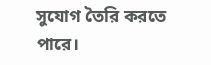সুযোগ তৈরি করতে পারে।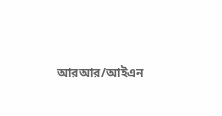আরআর/আইএন